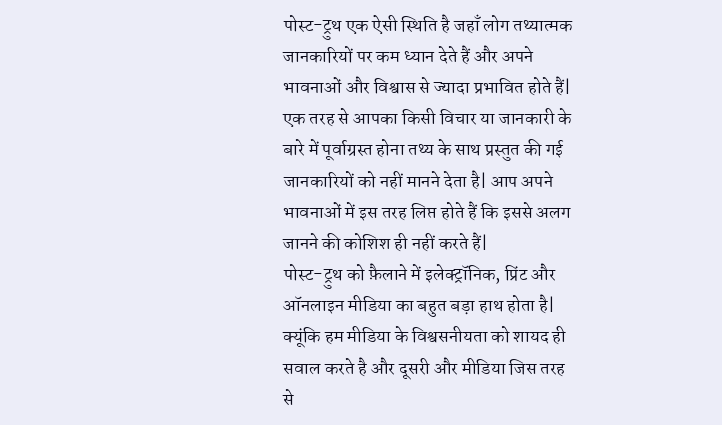पोस्ट-ट्रुथ एक ऐसी स्थिति है जहाँ लोग तथ्यात्मक जानकारियों पर कम ध्यान देते हैं और अपने भावनाओं और विश्वास से ज्यादा प्रभावित होते हैं| एक तरह से आपका किसी विचार या जानकारी के बारे में पूर्वाग्रस्त होना तथ्य के साथ प्रस्तुत की गई जानकारियों को नहीं मानने देता है| आप अपने भावनाओं में इस तरह लिप्त होते हैं कि इससे अलग जानने की कोशिश ही नहीं करते हैं|
पोस्ट-ट्रुथ को फ़ैलाने में इलेक्ट्रॉनिक, प्रिंट और ऑनलाइन मीडिया का बहुत बड़ा हाथ होता है| क्यूंकि हम मीडिया के विश्वसनीयता को शायद ही सवाल करते है और दूसरी और मीडिया जिस तरह से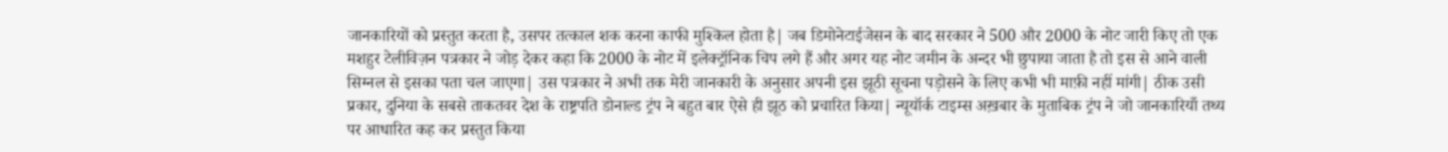जानकारियों को प्रस्तुत करता है, उसपर तत्काल शक करना काफी मुश्किल होता है| जब डिमोनेटाईजेसन के बाद सरकार ने 500 और 2000 के नोट जारी किए तो एक मशहुर टेलीविज़न पत्रकार ने जोड़ देकर कहा कि 2000 के नोट में इलेक्ट्रॉनिक चिप लगे हैं और अगर यह नोट जमीन के अन्दर भी छुपाया जाता है तो इस से आने वाली सिग्नल से इसका पता चल जाएगा| उस पत्रकार ने अभी तक मेरी जानकारी के अनुसार अपनी इस झूठी सूचना पड़ोसने के लिए कभी भी माफ़ी नहीं मांगी| ठीक उसी प्रकार, दुनिया के सबसे ताकतवर देश के राष्ट्रपति डोनाल्ड ट्रंप ने बहुत बार ऐसे ही झूठ को प्रचारित किया| न्यूयॉर्क टाइम्स अख़बार के मुताबिक ट्रंप ने जो जानकारियाँ तथ्य पर आधारित कह कर प्रस्तुत किया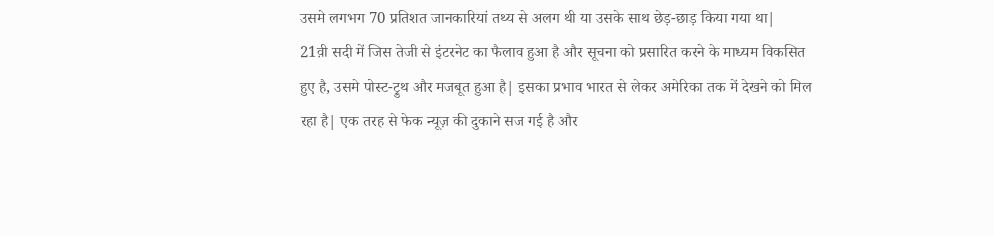उसमे लगभग 70 प्रतिशत जानकारियां तथ्य से अलग थी या उसके साथ छेड़-छाड़ किया गया था|
21व़ी सदी में जिस तेजी से इंटरनेट का फैलाव हुआ है और सूचना को प्रसारित करने के माध्यम विकसित हुए है, उसमे पोस्ट-ट्रुथ और मजबूत हुआ है| इसका प्रभाव भारत से लेकर अमेरिका तक में देखने को मिल रहा है| एक तरह से फेक न्यूज़ की दुकाने सज गई है और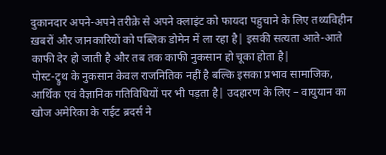दुकानदार अपने-अपने तरीक़े से अपने क्लाइंट को फायदा पहुचाने के लिए तथ्यविहीन ख़बरों और जानकारियों को पब्लिक डोमेन में ला रहा है| इसकी सत्यता आते-आते काफी देर हो जाती है और तब तक काफी नुकसान हो चूका होता है|
पोस्ट-ट्रुथ के नुकसान केवल राजनितिक नहीं है बल्कि इसका प्रभाव सामाजिक, आर्थिक एवं वैज्ञानिक गतिविधियों पर भी पड़ता है| उदहारण के लिए – वायुयान का खोज अमेरिका के राईट ब्रदर्स ने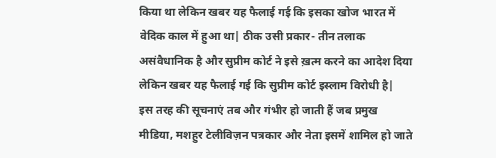किया था लेकिन खबर यह फैलाई गई कि इसका खोज भारत में वेदिक काल में हुआ था| ठीक उसी प्रकार- तीन तलाक असंवैधानिक है और सुप्रीम कोर्ट ने इसे ख़त्म करने का आदेश दिया लेकिन खबर यह फैलाई गई कि सुप्रीम कोर्ट इस्लाम विरोधी है|
इस तरह की सूचनाएं तब और गंभीर हो जाती हैं जब प्रमुख मीडिया, मशहुर टेलीविज़न पत्रकार और नेता इसमें शामिल हो जाते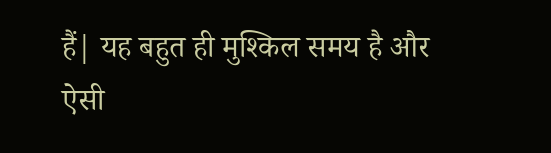हैं| यह बहुत ही मुश्किल समय है और ऐसी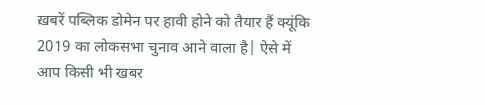ख़बरें पब्लिक डोमेन पर हावी होने को तैयार हैं क्यूंकि 2019 का लोकसभा चुनाव आने वाला है| ऐसे में आप किसी भी खबर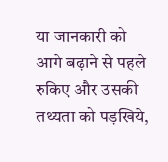या जानकारी को आगे बढ़ाने से पहले रुकिए और उसकी तथ्यता को पड़खिये,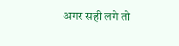अगर सही लगे तो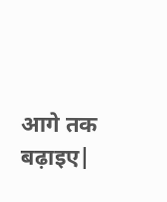आगे तक बढ़ाइए|